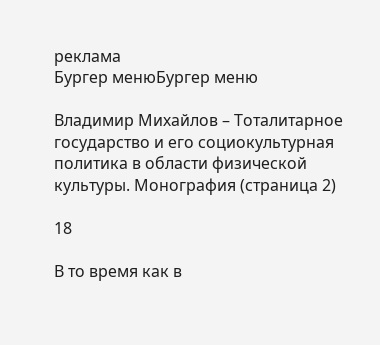реклама
Бургер менюБургер меню

Владимир Михайлов – Тоталитарное государство и его социокультурная политика в области физической культуры. Монография (страница 2)

18

В то время как в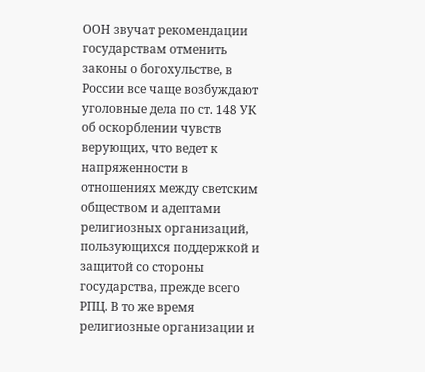ООН звучат рекомендации государствам отменить законы о богохульстве, в России все чаще возбуждают уголовные дела по ст. 148 УК об оскорблении чувств верующих, что ведет к напряженности в отношениях между светским обществом и адептами религиозных организаций, пользующихся поддержкой и защитой со стороны государства, прежде всего РПЦ. В то же время религиозные организации и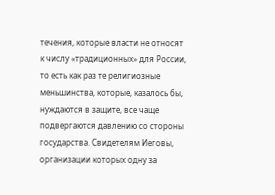течения, которые власти не относят к числу «традиционных» для России, то есть как раз те религиозные меньшинства, которые, казалось бы, нуждаются в защите, все чаще подвергаются давлению со стороны государства. Свидетелям Иеговы, организации которых одну за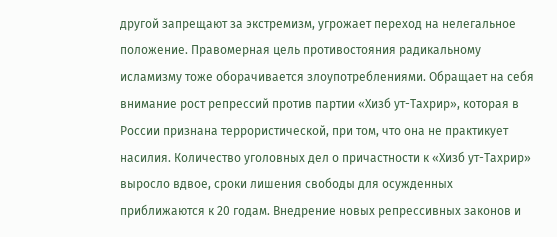другой запрещают за экстремизм, угрожает переход на нелегальное положение. Правомерная цель противостояния радикальному исламизму тоже оборачивается злоупотреблениями. Обращает на себя внимание рост репрессий против партии «Хизб ут-Тахрир», которая в России признана террористической, при том, что она не практикует насилия. Количество уголовных дел о причастности к «Хизб ут-Тахрир» выросло вдвое, сроки лишения свободы для осужденных приближаются к 20 годам. Внедрение новых репрессивных законов и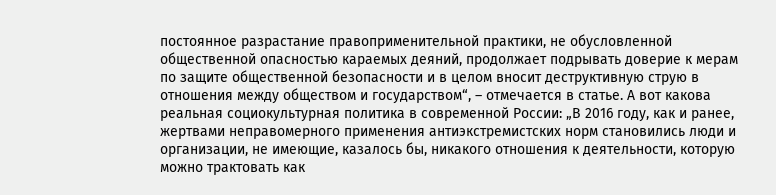постоянное разрастание правоприменительной практики, не обусловленной общественной опасностью караемых деяний, продолжает подрывать доверие к мерам по защите общественной безопасности и в целом вносит деструктивную струю в отношения между обществом и государством“, – отмечается в статье. А вот какова реальная социокультурная политика в современной России: „В 2016 году, как и ранее, жертвами неправомерного применения антиэкстремистских норм становились люди и организации, не имеющие, казалось бы, никакого отношения к деятельности, которую можно трактовать как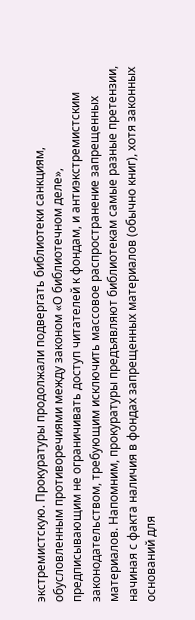экстремистскую. Прокуратуры продолжали подвергать библиотеки санкциям, обусловленным противоречиями между законом «О библиотечном деле», предписывающим не ограничивать доступ читателей к фондам, и антиэкстремистским законодательством, требующим исключить массовое распространение запрещенных материалов. Напомним, прокуратуры предъявляют библиотекам самые разные претензии, начиная с факта наличия в фондах запрещенных материалов (обычно книг), хотя законных оснований для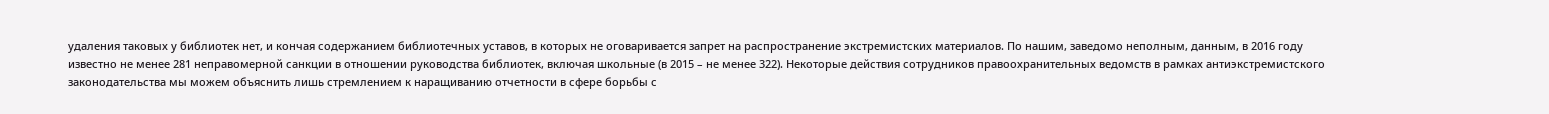удаления таковых у библиотек нет, и кончая содержанием библиотечных уставов, в которых не оговаривается запрет на распространение экстремистских материалов. По нашим, заведомо неполным, данным, в 2016 году известно не менее 281 неправомерной санкции в отношении руководства библиотек, включая школьные (в 2015 – не менее 322). Некоторые действия сотрудников правоохранительных ведомств в рамках антиэкстремистского законодательства мы можем объяснить лишь стремлением к наращиванию отчетности в сфере борьбы с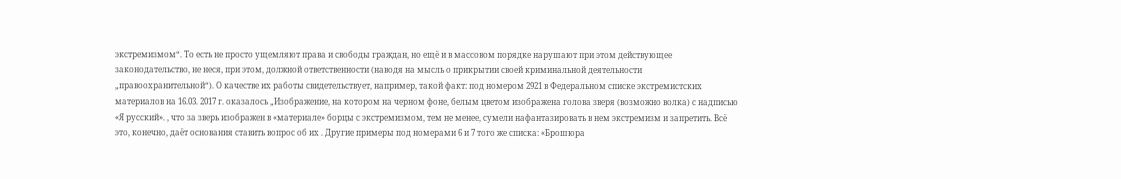экстремизмом“. То есть не просто ущемляют права и свободы граждан, но ещё и в массовом порядке нарушают при этом действующее законодательство, не неся, при этом, должной ответственности (наводя на мысль о прикрытии своей криминальной деятельности „правоохранительной“). О качестве их работы свидетельствует, например, такой факт: под номером 2921 в Федеральном списке экстремистских материалов на 16.03. 2017 г. оказалось „Изображение, на котором на черном фоне, белым цветом изображена голова зверя (возможно волка) с надписью «Я русский». , что за зверь изображен в «материале» борцы с экстремизмом, тем не менее, сумели нафантазировать в нем экстремизм и запретить. Всё это, конечно, даёт основания ставить вопрос об их . Другие примеры под номерами 6 и 7 того же списка: «Брошюра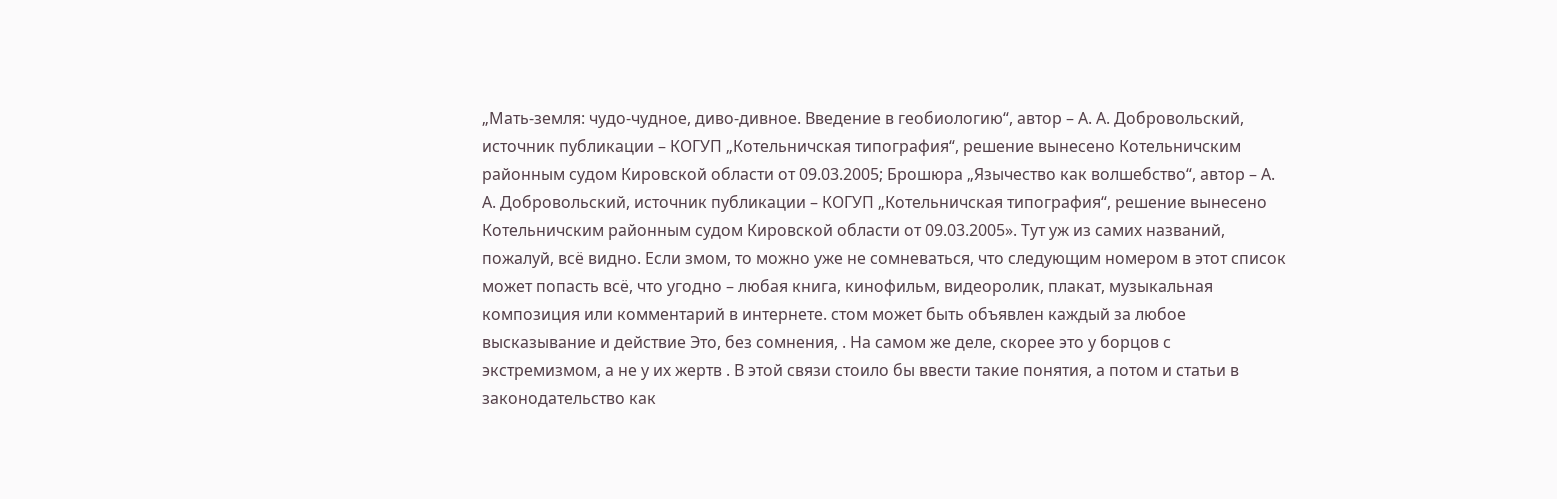„Мать-земля: чудо-чудное, диво-дивное. Введение в геобиологию“, автор – А. А. Добровольский, источник публикации – КОГУП „Котельничская типография“, решение вынесено Котельничским районным судом Кировской области от 09.03.2005; Брошюра „Язычество как волшебство“, автор – А. А. Добровольский, источник публикации – КОГУП „Котельничская типография“, решение вынесено Котельничским районным судом Кировской области от 09.03.2005». Тут уж из самих названий, пожалуй, всё видно. Если змом, то можно уже не сомневаться, что следующим номером в этот список может попасть всё, что угодно – любая книга, кинофильм, видеоролик, плакат, музыкальная композиция или комментарий в интернете. стом может быть объявлен каждый за любое высказывание и действие Это, без сомнения, . На самом же деле, скорее это у борцов с экстремизмом, а не у их жертв . В этой связи стоило бы ввести такие понятия, а потом и статьи в законодательство как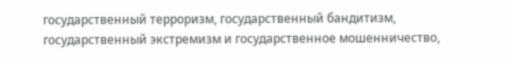государственный терроризм, государственный бандитизм, государственный экстремизм и государственное мошенничество,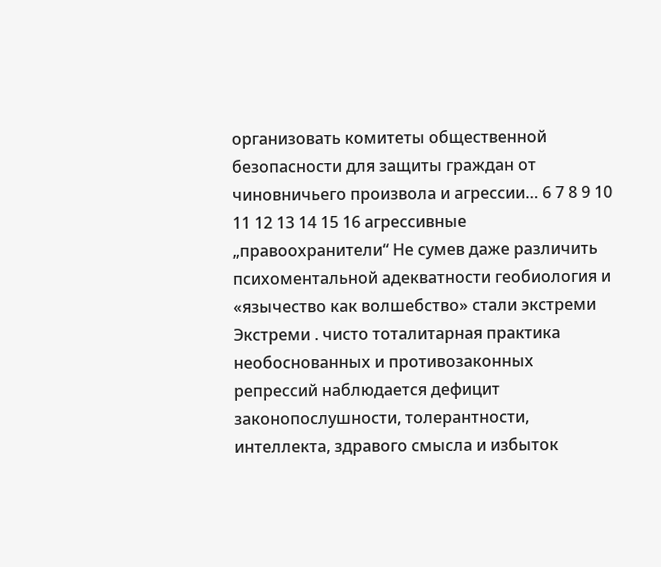организовать комитеты общественной безопасности для защиты граждан от чиновничьего произвола и агрессии… 6 7 8 9 10 11 12 13 14 15 16 агрессивные „правоохранители“ Не сумев даже различить психоментальной адекватности геобиология и «язычество как волшебство» стали экстреми Экстреми . чисто тоталитарная практика необоснованных и противозаконных репрессий наблюдается дефицит законопослушности, толерантности, интеллекта, здравого смысла и избыток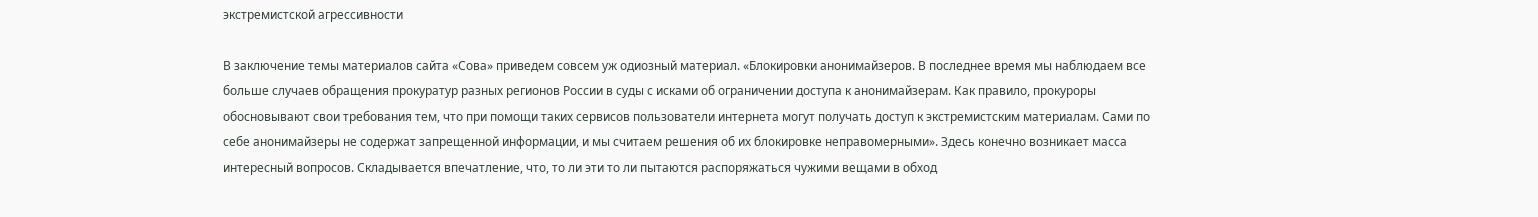экстремистской агрессивности

В заключение темы материалов сайта «Сова» приведем совсем уж одиозный материал. «Блокировки анонимайзеров. В последнее время мы наблюдаем все больше случаев обращения прокуратур разных регионов России в суды с исками об ограничении доступа к анонимайзерам. Как правило, прокуроры обосновывают свои требования тем, что при помощи таких сервисов пользователи интернета могут получать доступ к экстремистским материалам. Сами по себе анонимайзеры не содержат запрещенной информации, и мы считаем решения об их блокировке неправомерными». Здесь конечно возникает масса интересный вопросов. Складывается впечатление, что, то ли эти то ли пытаются распоряжаться чужими вещами в обход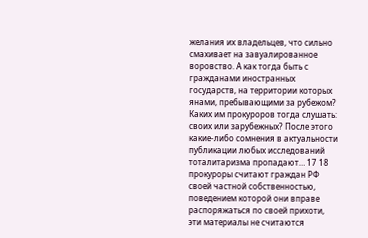желания их владельцев, что сильно смахивает на завуалированное воровство. А как тогда быть с гражданами иностранных государств, на территории которых янами, пребывающими за рубежом? Каких им прокуроров тогда слушать: своих или зарубежных? После этого какие-либо сомнения в актуальности публикации любых исследований тоталитаризма пропадают… 17 18 прокуроры считают граждан РФ своей частной собственностью, поведением которой они вправе распоряжаться по своей прихоти, эти материалы не считаются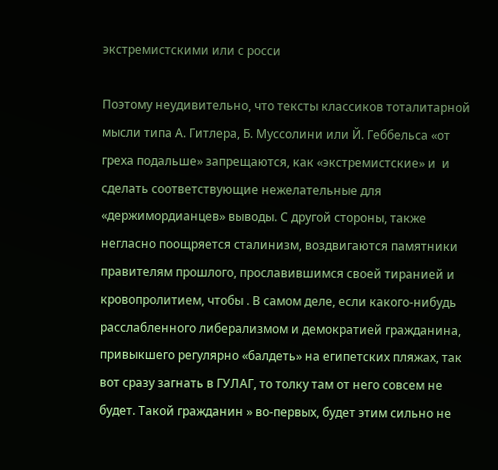экстремистскими или с росси

Поэтому неудивительно, что тексты классиков тоталитарной мысли типа А. Гитлера, Б. Муссолини или Й. Геббельса «от греха подальше» запрещаются, как «экстремистские» и  и сделать соответствующие нежелательные для «держимордианцев» выводы. С другой стороны, также негласно поощряется сталинизм, воздвигаются памятники правителям прошлого, прославившимся своей тиранией и кровопролитием, чтобы . В самом деле, если какого-нибудь расслабленного либерализмом и демократией гражданина, привыкшего регулярно «балдеть» на египетских пляжах, так вот сразу загнать в ГУЛАГ, то толку там от него совсем не будет. Такой гражданин » во-первых, будет этим сильно не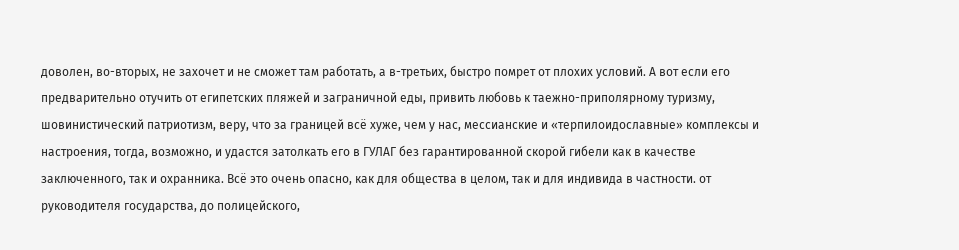доволен, во-вторых, не захочет и не сможет там работать, а в-третьих, быстро помрет от плохих условий. А вот если его предварительно отучить от египетских пляжей и заграничной еды, привить любовь к таежно-приполярному туризму, шовинистический патриотизм, веру, что за границей всё хуже, чем у нас, мессианские и «терпилоидославные» комплексы и настроения, тогда, возможно, и удастся затолкать его в ГУЛАГ без гарантированной скорой гибели как в качестве заключенного, так и охранника. Всё это очень опасно, как для общества в целом, так и для индивида в частности. от руководителя государства, до полицейского,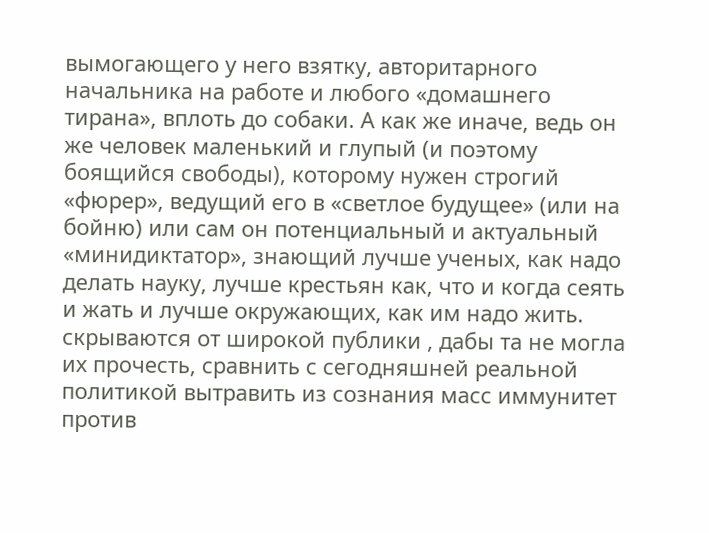вымогающего у него взятку, авторитарного начальника на работе и любого «домашнего тирана», вплоть до собаки. А как же иначе, ведь он же человек маленький и глупый (и поэтому боящийся свободы), которому нужен строгий «фюрер», ведущий его в «светлое будущее» (или на бойню) или сам он потенциальный и актуальный «минидиктатор», знающий лучше ученых, как надо делать науку, лучше крестьян как, что и когда сеять и жать и лучше окружающих, как им надо жить. скрываются от широкой публики , дабы та не могла их прочесть, сравнить с сегодняшней реальной политикой вытравить из сознания масс иммунитет против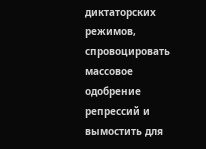диктаторских режимов, спровоцировать массовое одобрение репрессий и вымостить для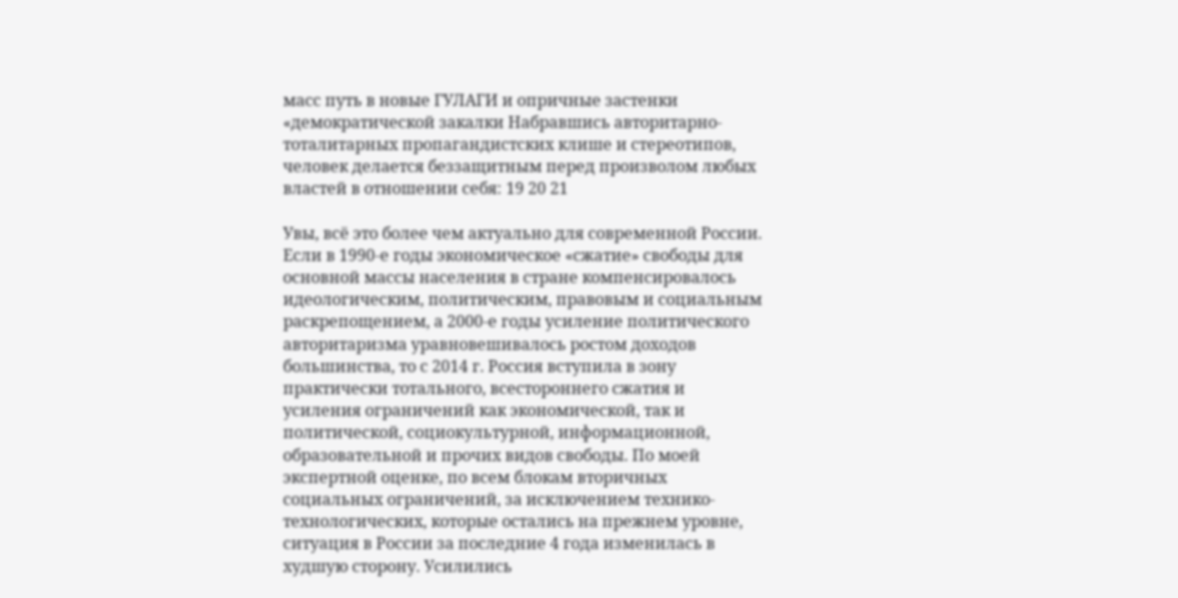масс путь в новые ГУЛАГИ и опричные застенки «демократической закалки Набравшись авторитарно-тоталитарных пропагандистских клише и стереотипов, человек делается беззащитным перед произволом любых властей в отношении себя: 19 20 21

Увы, всё это более чем актуально для современной России. Если в 1990-е годы экономическое «сжатие» свободы для основной массы населения в стране компенсировалось идеологическим, политическим, правовым и социальным раскрепощением, а 2000-е годы усиление политического авторитаризма уравновешивалось ростом доходов большинства, то с 2014 г. Россия вступила в зону практически тотального, всестороннего сжатия и усиления ограничений как экономической, так и политической, социокультурной, информационной, образовательной и прочих видов свободы. По моей экспертной оценке, по всем блокам вторичных социальных ограничений, за исключением технико-технологических, которые остались на прежнем уровне, ситуация в России за последние 4 года изменилась в худшую сторону. Усилились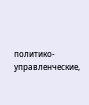политико-управленческие,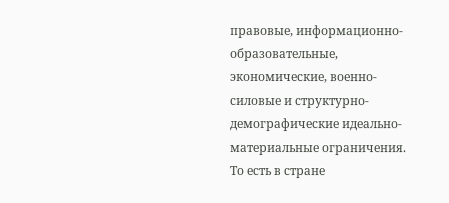правовые, информационно-образовательные, экономические, военно-силовые и структурно-демографические идеально-материальные ограничения. То есть в стране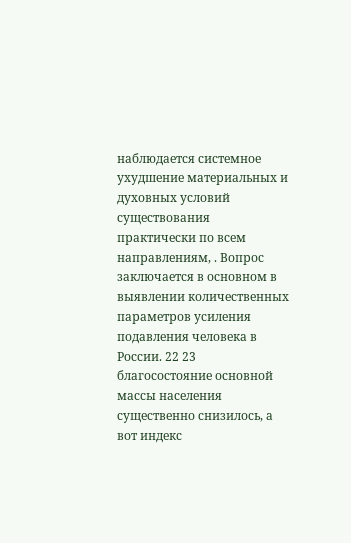наблюдается системное ухудшение материальных и духовных условий существования практически по всем направлениям, . Вопрос заключается в основном в выявлении количественных параметров усиления подавления человека в России. 22 23 благосостояние основной массы населения существенно снизилось, а вот индекс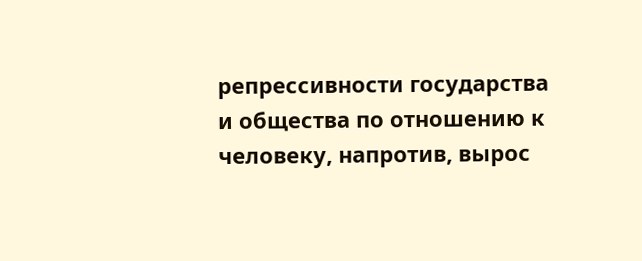репрессивности государства и общества по отношению к человеку, напротив, вырос